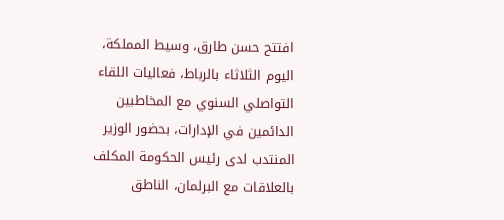افتتح حسن طارق، وسيط المملكة، اليوم الثلاثاء بالرباط، فعاليات اللقاء التواصلي السنوي مع المخاطبين الدائمين في الإدارات، بحضور الوزير المنتدب لدى رئيس الحكومة المكلف بالعلاقات مع البرلمان، الناطق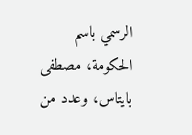الرسمي باسم الحكومة، مصطفى بايتاس، وعدد من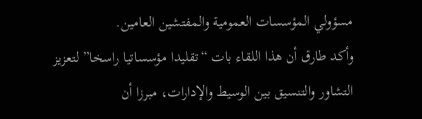مسؤولي المؤسسات العمومية والمفتشين العامين.
وأكد طارق أن هذا اللقاء بات “تقليدا مؤسساتيا راسخا” لتعزيز التشاور والتنسيق بين الوسيط والإدارات، مبرزا أن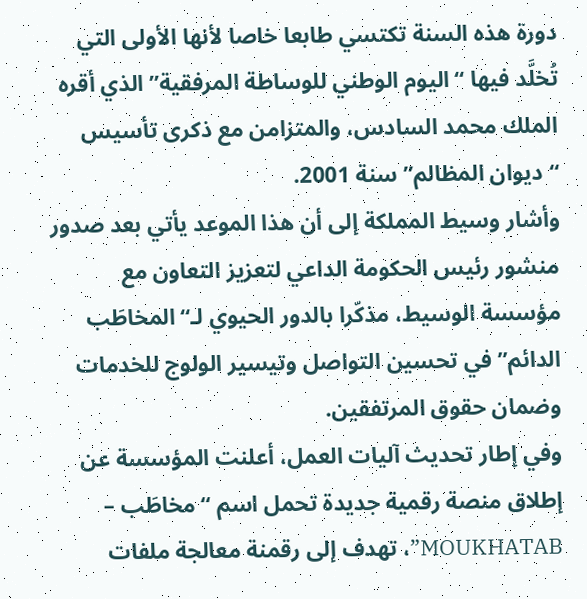دورة هذه السنة تكتسي طابعا خاصا لأنها الأولى التي تُخلَّد فيها “اليوم الوطني للوساطة المرفقية” الذي أقره الملك محمد السادس، والمتزامن مع ذكرى تأسيس “ديوان المظالم” سنة 2001.
وأشار وسيط المملكة إلى أن هذا الموعد يأتي بعد صدور منشور رئيس الحكومة الداعي لتعزيز التعاون مع مؤسسة الوسيط، مذكّرا بالدور الحيوي لـ“المخاطَب الدائم” في تحسين التواصل وتيسير الولوج للخدمات وضمان حقوق المرتفقين.
وفي إطار تحديث آليات العمل، أعلنت المؤسسة عن إطلاق منصة رقمية جديدة تحمل اسم “مخاطَب – MOUKHATAB”، تهدف إلى رقمنة معالجة ملفات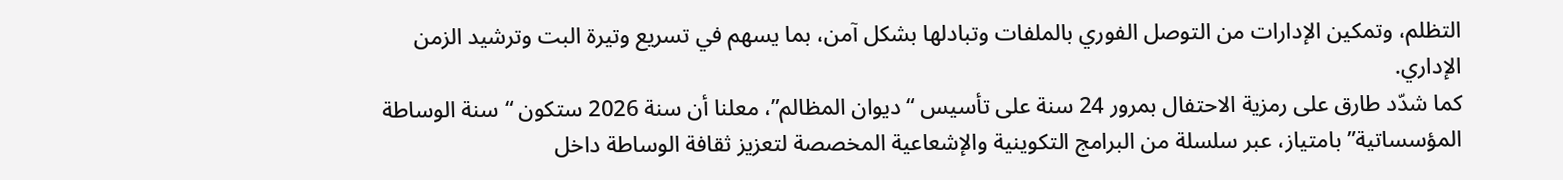التظلم، وتمكين الإدارات من التوصل الفوري بالملفات وتبادلها بشكل آمن، بما يسهم في تسريع وتيرة البت وترشيد الزمن الإداري.
كما شدّد طارق على رمزية الاحتفال بمرور 24 سنة على تأسيس “ديوان المظالم”، معلنا أن سنة 2026 ستكون “سنة الوساطة المؤسساتية” بامتياز، عبر سلسلة من البرامج التكوينية والإشعاعية المخصصة لتعزيز ثقافة الوساطة داخل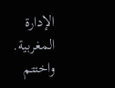الإدارة المغربية.
واختتم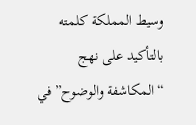وسيط المملكة كلمته بالتأكيد على نهج “المكاشفة والوضوح” في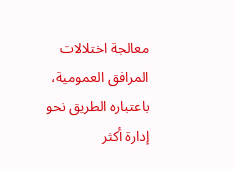معالجة اختلالات المرافق العمومية، باعتباره الطريق نحو إدارة أكثر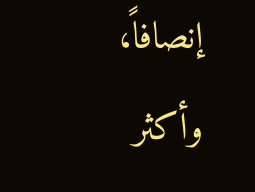إنصافاً، وأكثر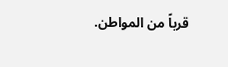قرباً من المواطن.